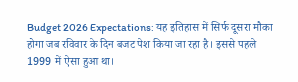Budget 2026 Expectations: यह इतिहास में सिर्फ दूसरा मौका होगा जब रविवार के दिन बजट पेश किया जा रहा है। इससे पहले 1999 में ऐसा हुआ था।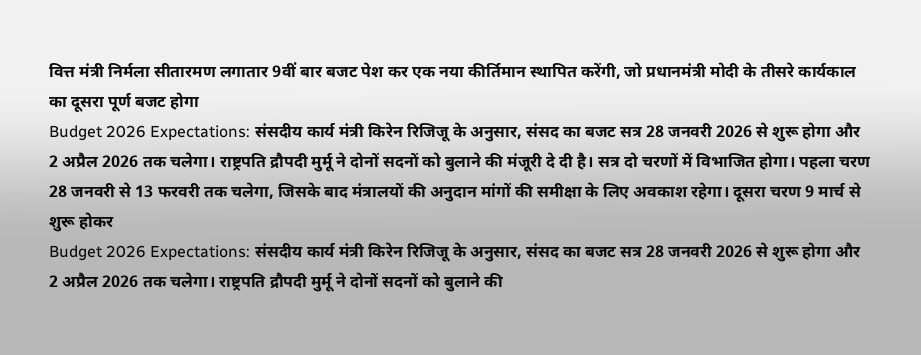वित्त मंत्री निर्मला सीतारमण लगातार 9वीं बार बजट पेश कर एक नया कीर्तिमान स्थापित करेंगी, जो प्रधानमंत्री मोदी के तीसरे कार्यकाल का दूसरा पूर्ण बजट होगा
Budget 2026 Expectations: संसदीय कार्य मंत्री किरेन रिजिजू के अनुसार, संसद का बजट सत्र 28 जनवरी 2026 से शुरू होगा और 2 अप्रैल 2026 तक चलेगा। राष्ट्रपति द्रौपदी मुर्मू ने दोनों सदनों को बुलाने की मंजूरी दे दी है। सत्र दो चरणों में विभाजित होगा। पहला चरण 28 जनवरी से 13 फरवरी तक चलेगा, जिसके बाद मंत्रालयों की अनुदान मांगों की समीक्षा के लिए अवकाश रहेगा। दूसरा चरण 9 मार्च से शुरू होकर
Budget 2026 Expectations: संसदीय कार्य मंत्री किरेन रिजिजू के अनुसार, संसद का बजट सत्र 28 जनवरी 2026 से शुरू होगा और 2 अप्रैल 2026 तक चलेगा। राष्ट्रपति द्रौपदी मुर्मू ने दोनों सदनों को बुलाने की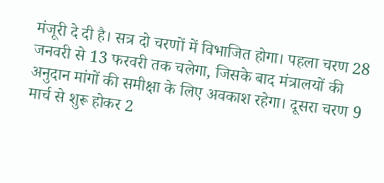मंजूरी दे दी है। सत्र दो चरणों में विभाजित होगा। पहला चरण 28 जनवरी से 13 फरवरी तक चलेगा, जिसके बाद मंत्रालयों की अनुदान मांगों की समीक्षा के लिए अवकाश रहेगा। दूसरा चरण 9 मार्च से शुरू होकर 2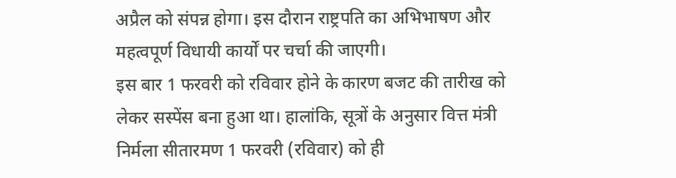अप्रैल को संपन्न होगा। इस दौरान राष्ट्रपति का अभिभाषण और महत्वपूर्ण विधायी कार्यों पर चर्चा की जाएगी।
इस बार 1 फरवरी को रविवार होने के कारण बजट की तारीख को लेकर सस्पेंस बना हुआ था। हालांकि, सूत्रों के अनुसार वित्त मंत्री निर्मला सीतारमण 1 फरवरी (रविवार) को ही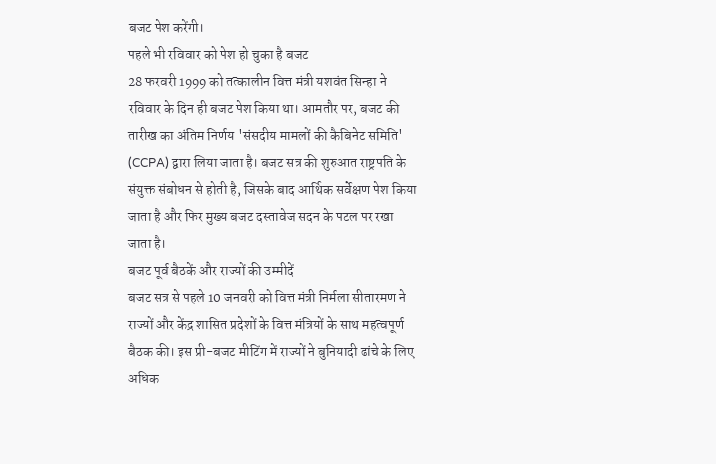बजट पेश करेंगी।
पहले भी रविवार को पेश हो चुका है बजट
28 फरवरी 1999 को तत्कालीन वित्त मंत्री यशवंत सिन्हा ने रविवार के दिन ही बजट पेश किया था। आमतौर पर, बजट की तारीख का अंतिम निर्णय 'संसदीय मामलों की कैबिनेट समिति' (CCPA) द्वारा लिया जाता है। बजट सत्र की शुरुआत राष्ट्रपति के संयुक्त संबोधन से होती है, जिसके बाद आर्थिक सर्वेक्षण पेश किया जाता है और फिर मुख्य बजट दस्तावेज सदन के पटल पर रखा जाता है।
बजट पूर्व बैठकें और राज्यों की उम्मीदें
बजट सत्र से पहले 10 जनवरी को वित्त मंत्री निर्मला सीतारमण ने राज्यों और केंद्र शासित प्रदेशों के वित्त मंत्रियों के साथ महत्वपूर्ण बैठक की। इस प्री-बजट मीटिंग में राज्यों ने बुनियादी ढांचे के लिए अधिक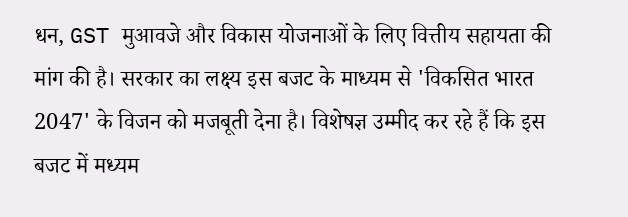धन, GST मुआवजे और विकास योजनाओं के लिए वित्तीय सहायता की मांग की है। सरकार का लक्ष्य इस बजट के माध्यम से 'विकसित भारत 2047' के विजन को मजबूती देना है। विशेषज्ञ उम्मीद कर रहे हैं कि इस बजट में मध्यम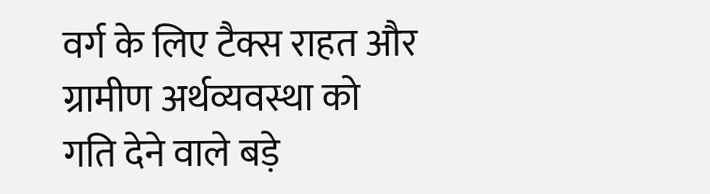वर्ग के लिए टैक्स राहत और ग्रामीण अर्थव्यवस्था को गति देने वाले बड़े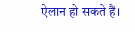ऐलान हो सकते हैं।